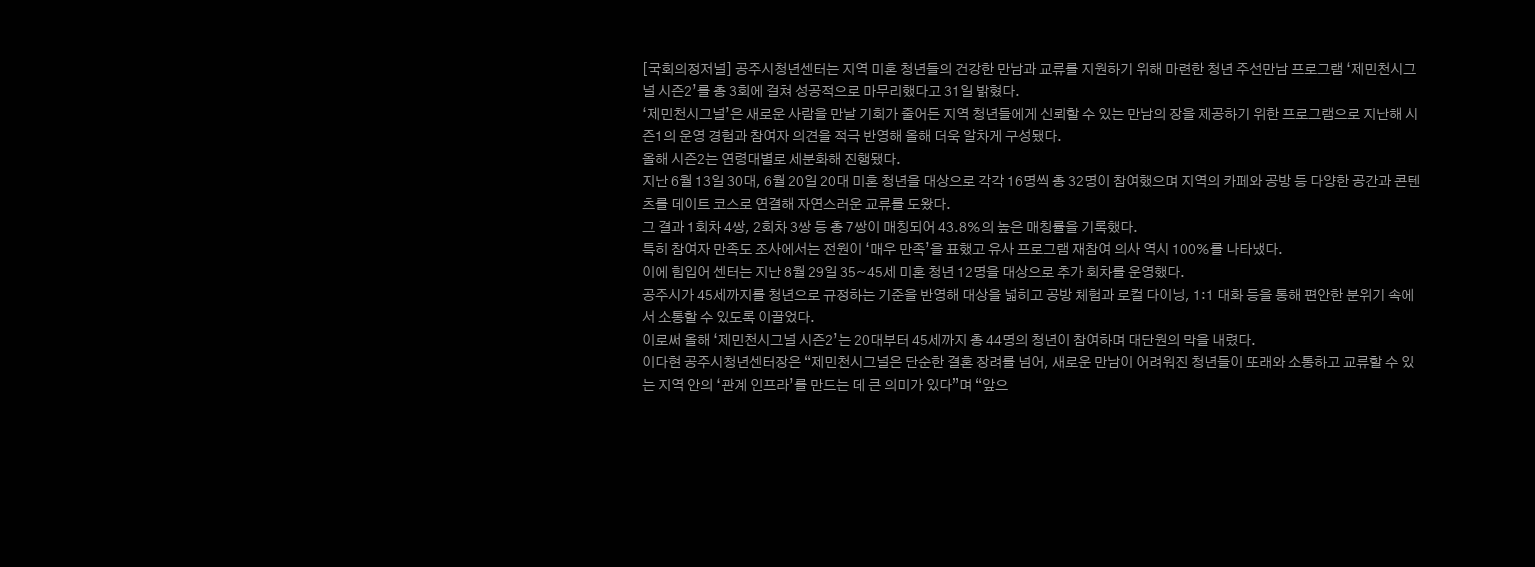[국회의정저널] 공주시청년센터는 지역 미혼 청년들의 건강한 만남과 교류를 지원하기 위해 마련한 청년 주선만남 프로그램 ‘제민천시그널 시즌2’를 총 3회에 걸쳐 성공적으로 마무리했다고 31일 밝혔다.
‘제민천시그널’은 새로운 사람을 만날 기회가 줄어든 지역 청년들에게 신뢰할 수 있는 만남의 장을 제공하기 위한 프로그램으로 지난해 시즌1의 운영 경험과 참여자 의견을 적극 반영해 올해 더욱 알차게 구성됐다.
올해 시즌2는 연령대별로 세분화해 진행됐다.
지난 6월 13일 30대, 6월 20일 20대 미혼 청년을 대상으로 각각 16명씩 총 32명이 참여했으며 지역의 카페와 공방 등 다양한 공간과 콘텐츠를 데이트 코스로 연결해 자연스러운 교류를 도왔다.
그 결과 1회차 4쌍, 2회차 3쌍 등 총 7쌍이 매칭되어 43.8%의 높은 매칭률을 기록했다.
특히 참여자 만족도 조사에서는 전원이 ‘매우 만족’을 표했고 유사 프로그램 재참여 의사 역시 100%를 나타냈다.
이에 힘입어 센터는 지난 8월 29일 35~45세 미혼 청년 12명을 대상으로 추가 회차를 운영했다.
공주시가 45세까지를 청년으로 규정하는 기준을 반영해 대상을 넓히고 공방 체험과 로컬 다이닝, 1:1 대화 등을 통해 편안한 분위기 속에서 소통할 수 있도록 이끌었다.
이로써 올해 ‘제민천시그널 시즌2’는 20대부터 45세까지 총 44명의 청년이 참여하며 대단원의 막을 내렸다.
이다현 공주시청년센터장은 “제민천시그널은 단순한 결혼 장려를 넘어, 새로운 만남이 어려워진 청년들이 또래와 소통하고 교류할 수 있는 지역 안의 ‘관계 인프라’를 만드는 데 큰 의미가 있다”며 “앞으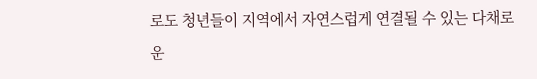로도 청년들이 지역에서 자연스럽게 연결될 수 있는 다채로운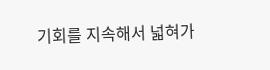기회를 지속해서 넓혀가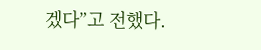겠다”고 전했다.